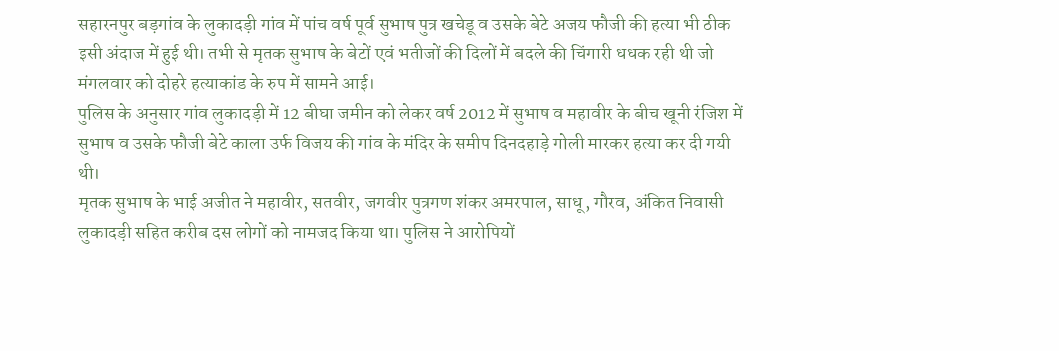सहारनपुर बड़गांव के लुकादड़ी गांव में पांच वर्ष पूर्व सुभाष पुत्र खचेडू व उसके बेटे अजय फौजी की हत्या भी ठीक इसी अंदाज में हुई थी। तभी से मृतक सुभाष के बेटों एवं भतीजों की दिलों में बदले की चिंगारी धधक रही थी जो मंगलवार को दोहरे हत्याकांड के रुप में सामने आई।
पुलिस के अनुसार गांव लुकादड़ी में 12 बीघा जमीन को लेकर वर्ष 2012 में सुभाष व महावीर के बीच खूनी रंजिश में सुभाष व उसके फौजी बेटे काला उर्फ विजय की गांव के मंदिर के समीप दिनदहाड़े गोली मारकर हत्या कर दी गयी थी।
मृतक सुभाष के भाई अजीत ने महावीर, सतवीर, जगवीर पुत्रगण शंकर अमरपाल, साधू, गौरव, अंकित निवासी लुकादड़ी सहित करीब दस लोगों को नामजद किया था। पुलिस ने आरोपियों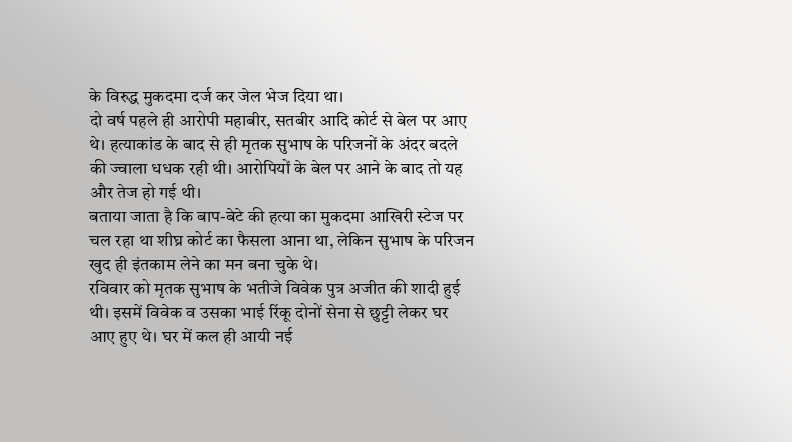के विरुद्ध मुकदमा दर्ज कर जेल भेज दिया था।
दो वर्ष पहले ही आरोपी महाबीर, सतबीर आदि कोर्ट से बेल पर आए थे। हत्याकांड के बाद से ही मृतक सुभाष के परिजनों के अंदर बदले की ज्वाला धधक रही थी। आरोपियों के बेल पर आने के बाद तो यह और तेज हो गई थी।
बताया जाता है कि बाप-बेटे की हत्या का मुकदमा आखिरी स्टेज पर चल रहा था शीघ्र कोर्ट का फैसला आना था, लेकिन सुभाष के परिजन खुद ही इंतकाम लेने का मन बना चुके थे।
रविवार को मृतक सुभाष के भतीजे विवेक पुत्र अजीत की शादी हुई थी। इसमें विवेक व उसका भाई रिंकू दोनों सेना से छुट्टी लेकर घर आए हुए थे। घर में कल ही आयी नई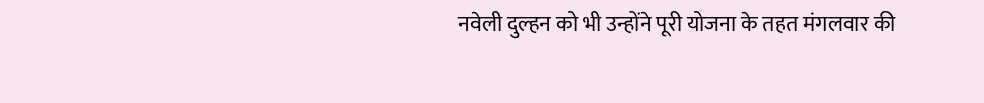नवेली दुल्हन को भी उन्होंने पूरी योजना के तहत मंगलवार की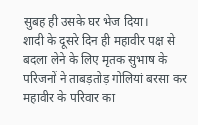सुबह ही उसके घर भेज दिया।
शादी के दूसरे दिन ही महावीर पक्ष से बदला लेने के लिए मृतक सुभाष के परिजनों ने ताबड़तोड़ गोलियां बरसा कर महावीर के परिवार का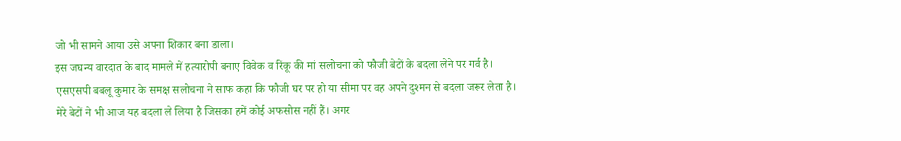जो भी सामने आया उसे अपना शिकार बना डाला।
इस जघन्य वारदात के बाद मामले में हत्यारोपी बनाए विवेक व रिंकू की मां सलोचना को फौजी बेटों के बदला लेने पर गर्व है। एसएसपी बबलू कुमार के समक्ष सलोचना ने साफ कहा कि फौजी घर पर हो या सीमा पर वह अपने दुश्मन से बदला जरूर लेता है।
मेरे बेटों ने भी आज यह बदला ले लिया है जिसका हमें कोई अफसोस नहीं हैं। अगर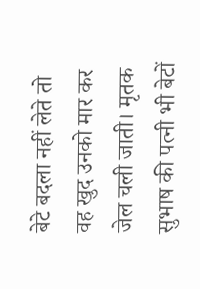बेटे बदला नहीं लेते तो वह खुद उनको मार कर जेल चली जाती। मृतक सुभाष की पत्नी भी बेटों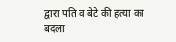द्वारा पति व बेटे की हत्या का बदला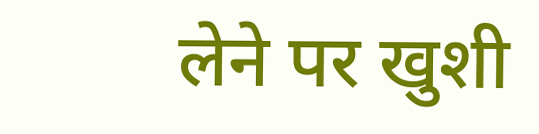लेने पर खुशी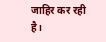जाहिर कर रही है।